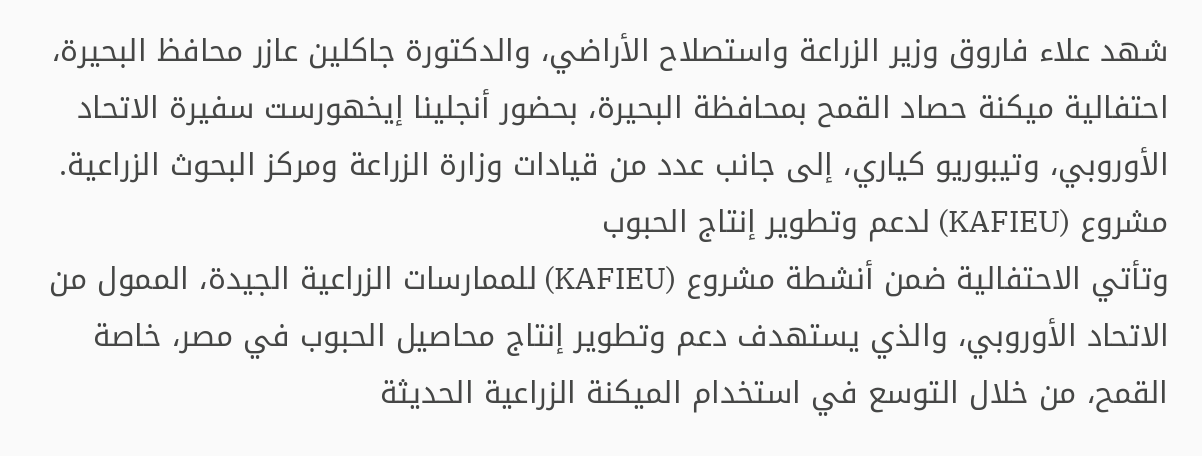شهد علاء فاروق وزير الزراعة واستصلاح الأراضي، والدكتورة جاكلين عازر محافظ البحيرة، احتفالية ميكنة حصاد القمح بمحافظة البحيرة، بحضور أنجلينا إيخهورست سفيرة الاتحاد الأوروبي، وتيبوريو كياري، إلى جانب عدد من قيادات وزارة الزراعة ومركز البحوث الزراعية.
مشروع (KAFIEU) لدعم وتطوير إنتاج الحبوب
وتأتي الاحتفالية ضمن أنشطة مشروع (KAFIEU) للممارسات الزراعية الجيدة، الممول من الاتحاد الأوروبي، والذي يستهدف دعم وتطوير إنتاج محاصيل الحبوب في مصر، خاصة القمح، من خلال التوسع في استخدام الميكنة الزراعية الحديثة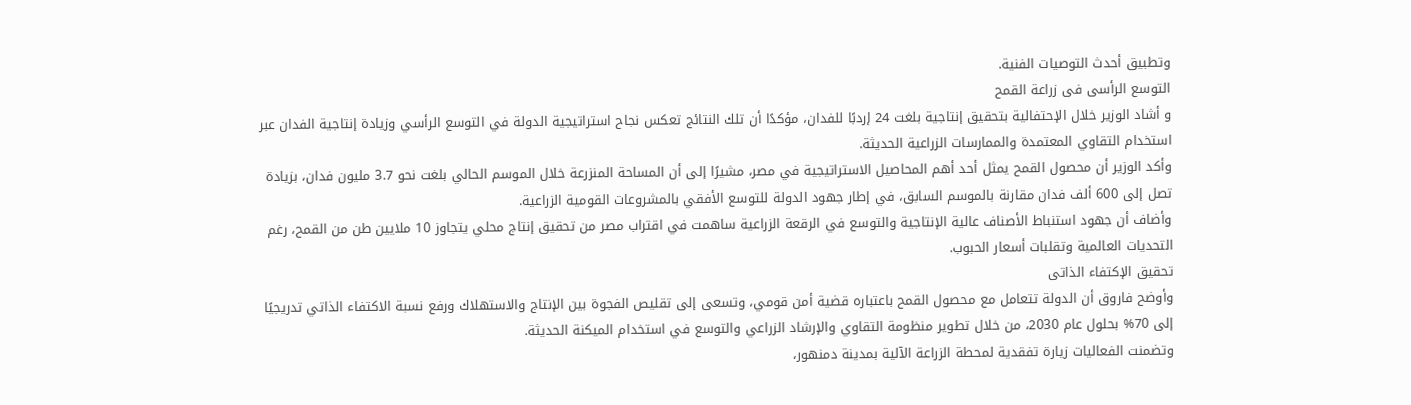وتطبيق أحدث التوصيات الفنية.
التوسع الرأسى فى زراعة القمح
و أشاد الوزير خلال الإحتفالية بتحقيق إنتاجية بلغت 24 إردبًا للفدان، مؤكدًا أن تلك النتائج تعكس نجاح استراتيجية الدولة في التوسع الرأسي وزيادة إنتاجية الفدان عبر استخدام التقاوي المعتمدة والممارسات الزراعية الحديثة.
وأكد الوزير أن محصول القمح يمثل أحد أهم المحاصيل الاستراتيجية في مصر، مشيرًا إلى أن المساحة المنزرعة خلال الموسم الحالي بلغت نحو 3.7 مليون فدان، بزيادة تصل إلى 600 ألف فدان مقارنة بالموسم السابق، في إطار جهود الدولة للتوسع الأفقي بالمشروعات القومية الزراعية.
وأضاف أن جهود استنباط الأصناف عالية الإنتاجية والتوسع في الرقعة الزراعية ساهمت في اقتراب مصر من تحقيق إنتاج محلي يتجاوز 10 ملايين طن من القمح، رغم التحديات العالمية وتقلبات أسعار الحبوب.
تحقيق الإكتفاء الذاتى
وأوضح فاروق أن الدولة تتعامل مع محصول القمح باعتباره قضية أمن قومي، وتسعى إلى تقليص الفجوة بين الإنتاج والاستهلاك ورفع نسبة الاكتفاء الذاتي تدريجيًا إلى 70% بحلول عام 2030، من خلال تطوير منظومة التقاوي والإرشاد الزراعي والتوسع في استخدام الميكنة الحديثة.
وتضمنت الفعاليات زيارة تفقدية لمحطة الزراعة الآلية بمدينة دمنهور،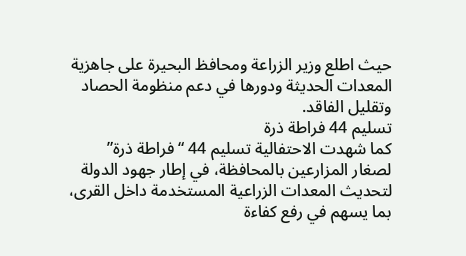حيث اطلع وزير الزراعة ومحافظ البحيرة على جاهزية المعدات الحديثة ودورها في دعم منظومة الحصاد وتقليل الفاقد.
تسليم 44 فراطة ذرة
كما شهدت الاحتفالية تسليم 44 “فراطة ذرة” لصغار المزارعين بالمحافظة، في إطار جهود الدولة لتحديث المعدات الزراعية المستخدمة داخل القرى، بما يسهم في رفع كفاءة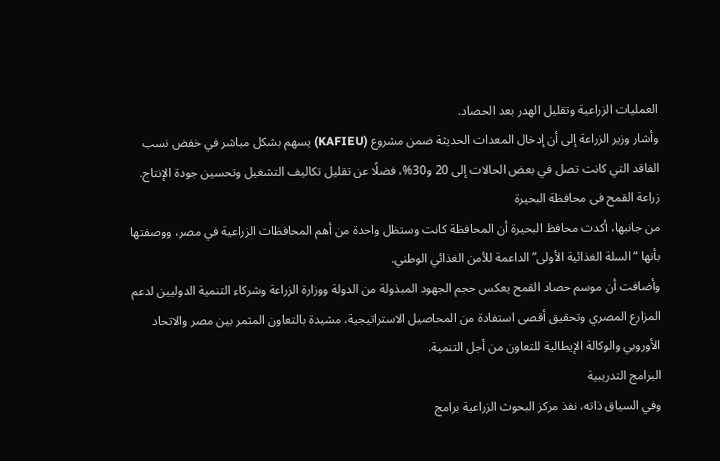العمليات الزراعية وتقليل الهدر بعد الحصاد.
وأشار وزير الزراعة إلى أن إدخال المعدات الحديثة ضمن مشروع (KAFIEU) يسهم بشكل مباشر في خفض نسب الفاقد التي كانت تصل في بعض الحالات إلى 20 و30%، فضلًا عن تقليل تكاليف التشغيل وتحسين جودة الإنتاج.
زراعة القمح فى محافظة البحيرة
من جانبها، أكدت محافظ البحيرة أن المحافظة كانت وستظل واحدة من أهم المحافظات الزراعية في مصر، ووصفتها بأنها “السلة الغذائية الأولى” الداعمة للأمن الغذائي الوطني.
وأضافت أن موسم حصاد القمح يعكس حجم الجهود المبذولة من الدولة ووزارة الزراعة وشركاء التنمية الدوليين لدعم المزارع المصري وتحقيق أقصى استفادة من المحاصيل الاستراتيجية، مشيدة بالتعاون المثمر بين مصر والاتحاد الأوروبي والوكالة الإيطالية للتعاون من أجل التنمية.
البرامج التدريبية
وفي السياق ذاته، نفذ مركز البحوث الزراعية برامج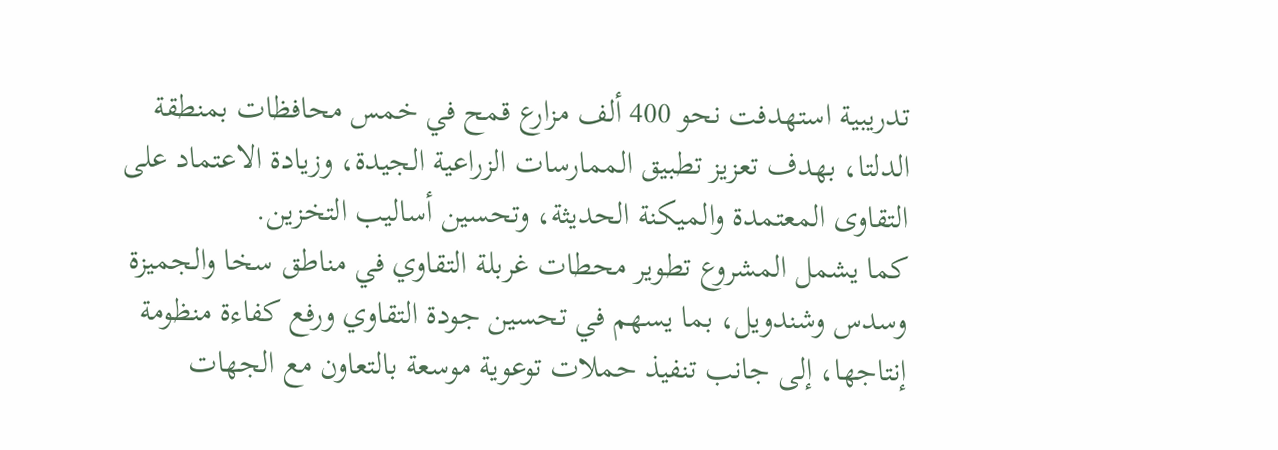تدريبية استهدفت نحو 400 ألف مزارع قمح في خمس محافظات بمنطقة الدلتا، بهدف تعزيز تطبيق الممارسات الزراعية الجيدة، وزيادة الاعتماد على التقاوى المعتمدة والميكنة الحديثة، وتحسين أساليب التخزين.
كما يشمل المشروع تطوير محطات غربلة التقاوي في مناطق سخا والجميزة وسدس وشندويل، بما يسهم في تحسين جودة التقاوي ورفع كفاءة منظومة إنتاجها، إلى جانب تنفيذ حملات توعوية موسعة بالتعاون مع الجهات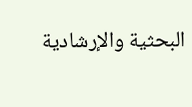البحثية والإرشادية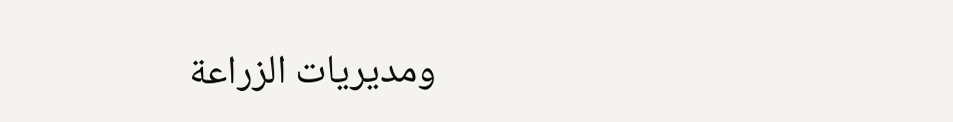ومديريات الزراعة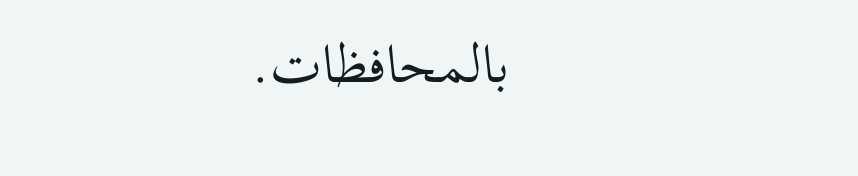بالمحافظات.